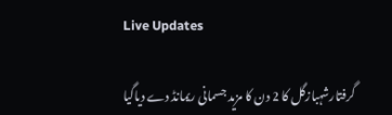Live Updates

گرفتارشہبازگل کا 2 دن کا مزید جسمانی ریمانڈ دے دیاگیا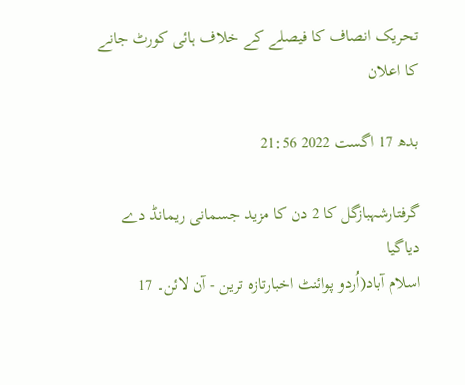تحریک انصاف کا فیصلے کے خلاف ہائی کورٹ جانے کا اعلان

بدھ 17 اگست 2022 21:56

گرفتارشہبازگل کا 2 دن کا مزید جسمانی ریمانڈ دے دیاگیا
اسلام آباد(اُردو پوائنٹ اخبارتازہ ترین - آن لائن۔ 17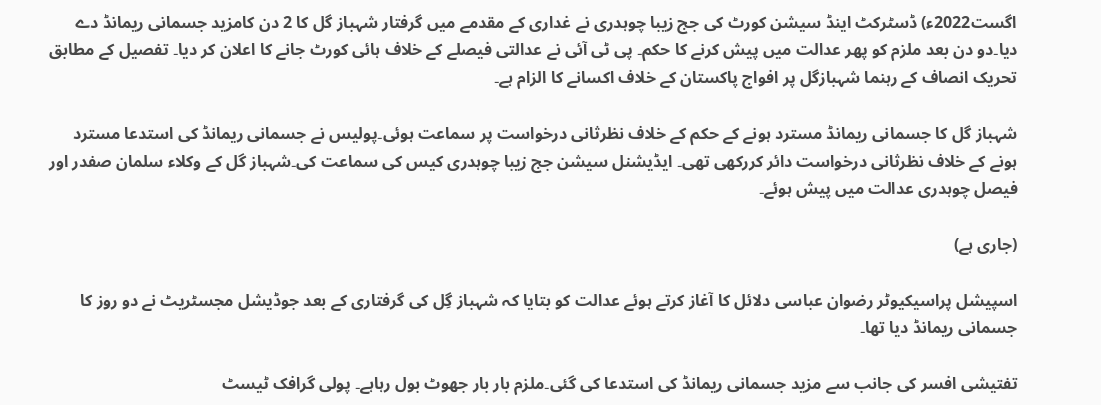اگست2022ء) ڈسٹرکٹ اینڈ سیشن کورٹ کی جج زیبا چوہدری نے غداری کے مقدمے میں گرفتار شہباز گل کا 2 دن کامزید جسمانی ریمانڈ دے دیا۔دو دن بعد ملزم کو پھر عدالت میں پیش کرنے کا حکم۔ پی ٹی آئی نے عدالتی فیصلے کے خلاف ہائی کورٹ جانے کا اعلان کر دیا۔ تفصیل کے مطابق تحریک انصاف کے رہنما شہبازگل پر افواج پاکستان کے خلاف اکسانے کا الزام ہے۔

شہباز گل کا جسمانی ریمانڈ مسترد ہونے کے حکم کے خلاف نظرثانی درخواست پر سماعت ہوئی۔پولیس نے جسمانی ریمانڈ کی استدعا مسترد ہونے کے خلاف نظرثانی درخواست دائر کررکھی تھی۔ ایڈیشنل سیشن جج زیبا چوہدری کیس کی سماعت کی۔شہباز گل کے وکلاء سلمان صفدر اور فیصل چوہدری عدالت میں پیش ہوئے۔

(جاری ہے)

اسپیشل پراسیکیوٹر رضوان عباسی دلائل کا آغاز کرتے ہوئے عدالت کو بتایا کہ شہباز گِل کی گرفتاری کے بعد جوڈیشل مجسٹریٹ نے دو روز کا جسمانی ریمانڈ دیا تھا۔

تفتیشی افسر کی جانب سے مزید جسمانی ریمانڈ کی استدعا کی گئی۔ملزم بار بار جھوٹ بول رہاہے۔ پولی گرافک ٹیسٹ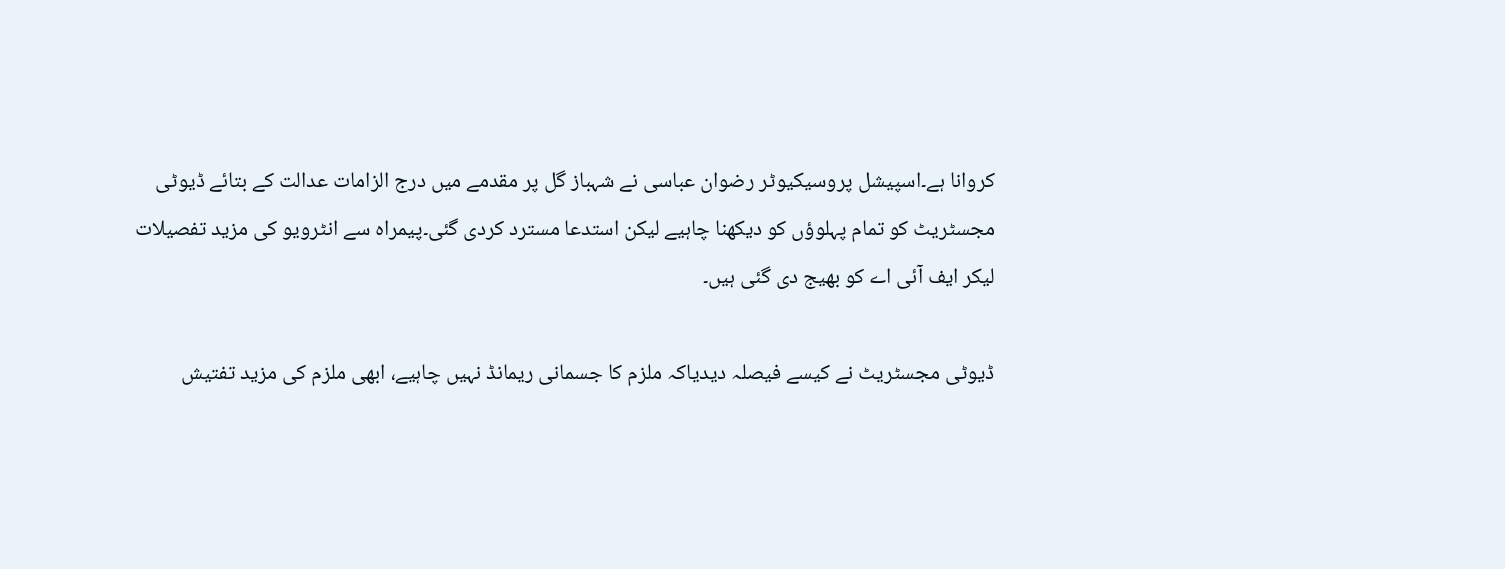کروانا ہے۔اسپیشل پروسیکیوٹر رضوان عباسی نے شہباز گل پر مقدمے میں درج الزامات عدالت کے بتائے ڈیوٹی مجسٹریٹ کو تمام پہلوؤں کو دیکھنا چاہیے لیکن استدعا مسترد کردی گئی۔پیمراہ سے انٹرویو کی مزید تفصیلات لیکر ایف آئی اے کو بھیج دی گئی ہیں۔

ڈیوٹی مجسٹریٹ نے کیسے فیصلہ دیدیاکہ ملزم کا جسمانی ریمانڈ نہیں چاہیے، ابھی ملزم کی مزید تفتیش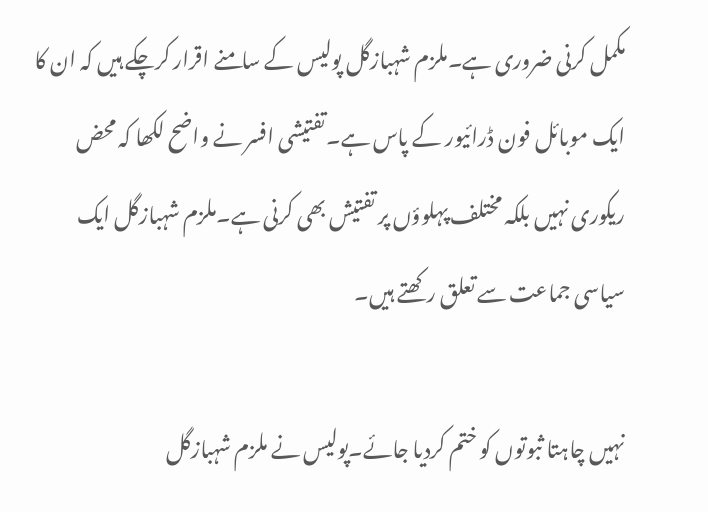مکمل کرنی ضروری ہے۔ملزم شہبازگل پولیس کے سامنے اقرار کرچکے ہیں کہ ان کا ایک موبائل فون ڈرائیور کے پاس ہے۔تفتیشی افسر نے واضح لکھا کہ محض ریکوری نہیں بلکہ مختلف پہلوؤں پر تفتیش بھی کرنی ہے۔ملزم شہبازگل ایک سیاسی جماعت سے تعلق رکھتے ہیں۔

نہیں چاہتا ثبوتوں کو ختم کردیا جائے۔پولیس نے ملزم شہبازگل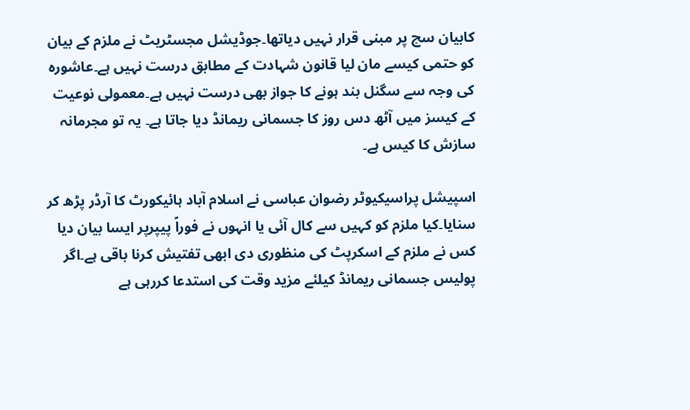کابیان سچ پر مبنی قرار نہیں دیاتھا۔جوڈیشل مجسٹریٹ نے ملزم کے بیان کو حتمی کیسے مان لیا قانون شہادت کے مطابق درست نہیں ہے۔عاشورہ کی وجہ سے سگنل بند ہونے کا جواز بھی درست نہیں ہے۔معمولی نوعیت کے کیسز میں آٹھ دس روز کا جسمانی ریمانڈ دیا جاتا ہے۔ یہ تو مجرمانہ سازش کا کیس ہے۔

اسپیشل پراسیکیوٹر رضوان عباسی نے اسلام آباد ہائیکورٹ کا آرڈر پڑھ کر سنایا۔کیا ملزم کو کہیں سے کال آئی یا انہوں نے فوراً پیپرپر ایسا بیان دیا کس نے ملزم کے اسکرپٹ کی منظوری دی ابھی تفتیش کرنا باقی ہے۔اگر پولیس جسمانی ریمانڈ کیلئے مزید وقت کی استدعا کررہی ہے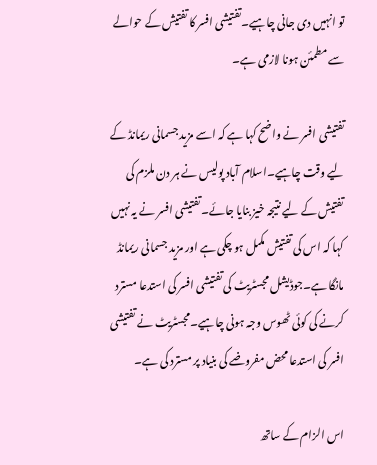تو انہیں دی جانی چاہیے۔تفتیشی افسر کا تفتیش کے حوالے سے مطمئن ہونا لازمی ہے۔

تفتیشی افسر نے واضح کہا ہے کہ اسے مزید جسمانی ریمانڈ کے لیے وقت چاہیے۔اسلام آباد پولیس نے ہر دن ملزم کی تفتیش کے لیے نتیجہ خیز بنایا جائے۔تفتیشی افسر نے یہ نہیں کہا کہ اس کی تفتیش مکمل ہو چکی ہے اور مزید جسمانی ریمانڈ مانگا ہے۔جوڈیشل مجسٹریٹ کی تفتیشی افسر کی استدعا مسترد کرنے کی کوئی ٹھوس وجہ ہونی چاہیے۔مجسٹریٹ نے تفتیشی افسر کی استدعا محض مفروضے کی بنیاد پر مسترد کی ہے۔

اس الزام کے ساتھ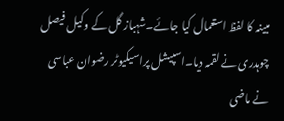مبینہ کا لفظ استعمال کیا جائے۔شہباز گل کے وکیل فیصل چوہدری نے لقمہ دیا۔اسپیشل پراسیکیوٹر رضوان عباسی نے ماضی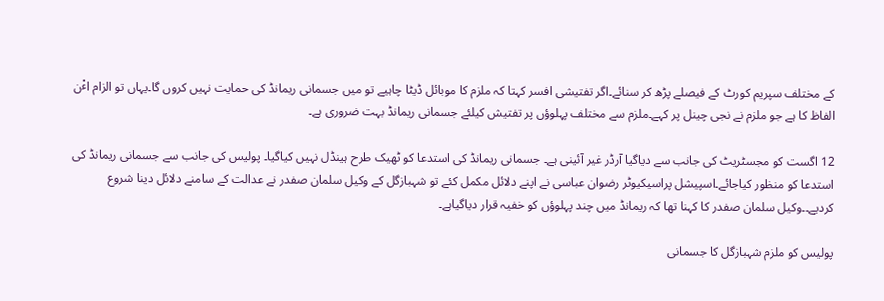کے مختلف سپریم کورٹ کے فیصلے پڑھ کر سنائے۔اگر تفتیشی افسر کہتا کہ ملزم کا موبائل ڈیٹا چاہیے تو میں جسمانی ریمانڈ کی حمایت نہیں کروں گا۔یہاں تو الزام اٴْن الفاظ کا ہے جو ملزم نے نجی چینل پر کہے۔ملزم سے مختلف پہلوؤں پر تفتیش کیلئے جسمانی ریمانڈ بہت ضروری ہے۔

12 اگست کو مجسٹریٹ کی جانب سے دیاگیا آرڈر غیر آئینی ہے۔ جسمانی ریمانڈ کی استدعا کو ٹھیک طرح ہینڈل نہیں کیاگیا۔ پولیس کی جانب سے جسمانی ریمانڈ کی استدعا کو منظور کیاجائے۔اسپیشل پراسیکیوٹر رضوان عباسی نے اپنے دلائل مکمل کئے تو شہبازگل کے وکیل سلمان صفدر نے عدالت کے سامنے دلائل دینا شروع کردیے۔۔وکیل سلمان صفدر کا کہنا تھا کہ ریمانڈ میں چند پہلوؤں کو خفیہ قرار دیاگیاہے۔

پولیس کو ملزم شہبازگل کا جسمانی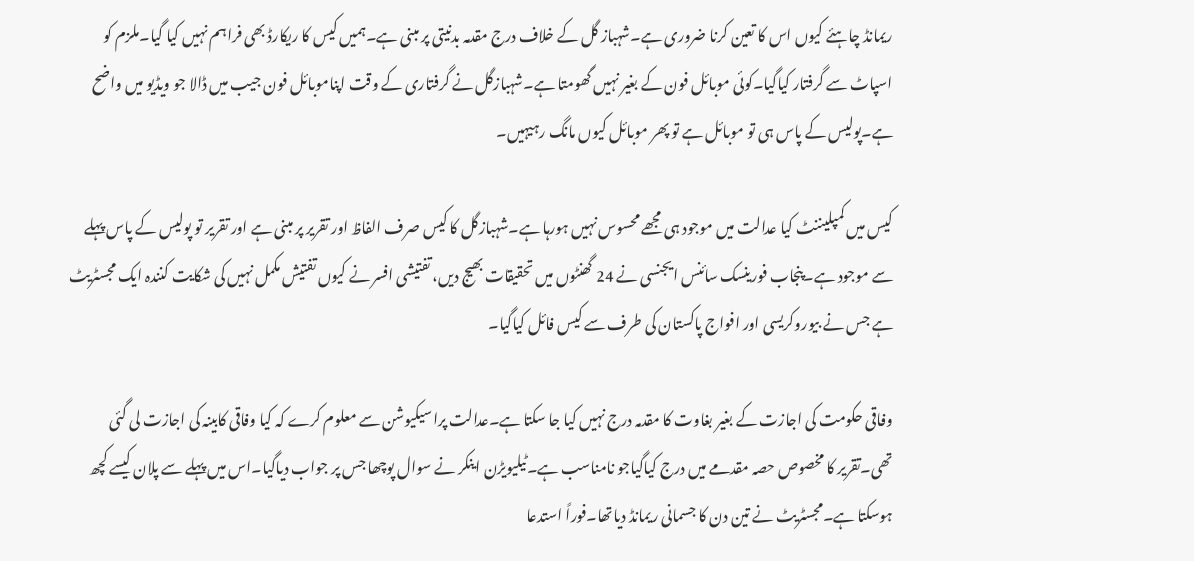ریمانڈ چاہئے کیوں اس کا تعین کرنا ضروری ہے۔شہباز گل کے خلاف درج مقدمہ بدنیتی پر مبنی ہے۔ہمیں کیس کا ریکارڈ بھی فراہم نہیں کیا گیا۔ملزم کو اسپاٹ سے گرفتار کیاگیا۔کوئی موبائل فون کے بغیر نہیں گھومتا ہے۔شہبازگل نے گرفتاری کے وقت اپناموبائل فون جیب میں ڈالا جو ویڈیو میں واضح ہے۔پولیس کے پاس ہی تو موبائل ہے تو پھر موبائل کیوں مانگ رہیہیں۔

کیس میں کمپلیننٹ کیا عدالت میں موجود ہی مجھے محسوس نہیں ہورہا ہے۔شہبازگل کا کیس صرف الفاظ اور تقریر پر مبنی ہے اور تقریر تو پولیس کے پاس پہلے سے موجود ہے۔پنجاب فورینسک سائنس ایجنسی نے 24 گھنٹوں میں تحقیقات بھیج دیں، تفتیشی افسر نے کیوں تفتیش مکمل نہیں کی شکایت کنندہ ایک مجسٹریٹ ہے جس نے بیوروکریسی اور افواج پاکستان کی طرف سے کیس فائل کیاگیا۔

وفاقی حکومت کی اجازت کے بغیر بغاوت کا مقدمہ درج نہیں کیا جا سکتا ہے۔عدالت پراسیکیوشن سے معلوم کرے کہ کیا وفاقی کابینہ کی اجازت لی گئی تھی۔تقریر کا مخصوص حصہ مقدمے میں درج کیاگیاجو نامناسب ہے۔ٹیلیویڑن اینکر نے سوال پوچھا جس پر جواب دیاگیا۔اس میں پہلے سے پلان کیسے کچھ ہوسکتا ہے۔مجسٹریٹ نے تین دن کا جسمانی ریمانڈ دیاتھا۔فوراً استدعا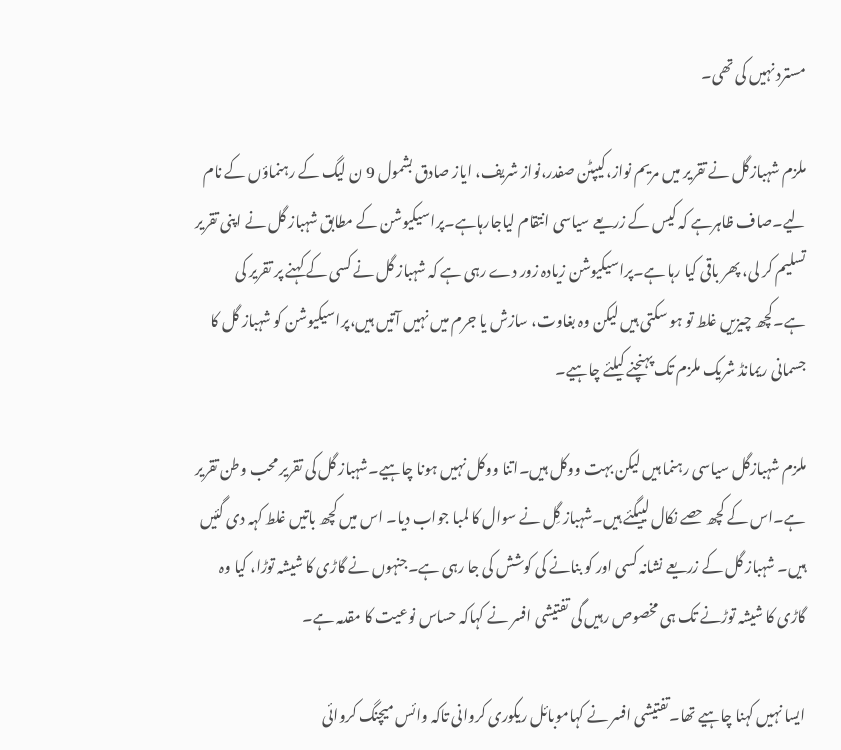مسترد نہیں کی تھی۔

ملزم شہبازگل نے تقریر میں مریم نواز،کیپٹن صفدر،نواز شریف، ایاز صادق بشمول 9 ن لیگ کے رہنماؤں کے نام لیے۔صاف ظاہرہے کہ کیس کے زریعے سیاسی انتقام لیاجارہاہے۔پراسیکیوشن کے مطابق شہباز گل نے اپنی تقریر تسلیم کر لی، پھر باقی کیا رہا ہے۔پراسیکیوشن زیادہ زور دے رہی ہے کہ شہباز گل نے کسی کے کہنے پر تقریر کی ہے۔کچھ چیزیں غلط تو ہو سکتی ہیں لیکن وہ بغاوت، سازش یا جرم میں نہیں آتیں ہیں،پراسیکیوشن کو شہباز گل کا جسمانی ریمانڈ شریک ملزم تک پہنچنے کیلئے چاہیے۔

ملزم شہبازگل سیاسی رہنما ہیں لیکن بہت ووکل ہیں۔اتنا ووکل نہیں ہونا چاہیے۔شہباز گل کی تقریر محب وطن تقریر ہے۔اس کے کچھ حصے نکال لییگئے ہیں۔شہباز گِل نے سوال کا لمبا جواب دیا۔ اس میں کچھ باتیں غلط کہہ دی گئیں ہیں۔ شہباز گل کے زریعے نشانہ کسی اور کو بنانے کی کوشش کی جا رہی ہے۔جنہوں نے گاڑی کا شیشہ توڑا، کیا وہ گاڑی کا شیشہ توڑنے تک ہی مخصوص رہیں گی تفتیشی افسر نے کہاکہ حساس نوعیت کا مقدمہ ہے۔

ایسا نہیں کہنا چاہیے تھا۔تفتیشی افسر نے کہاموبائل ریکوری کروانی تاکہ وائس میچنگ کروائی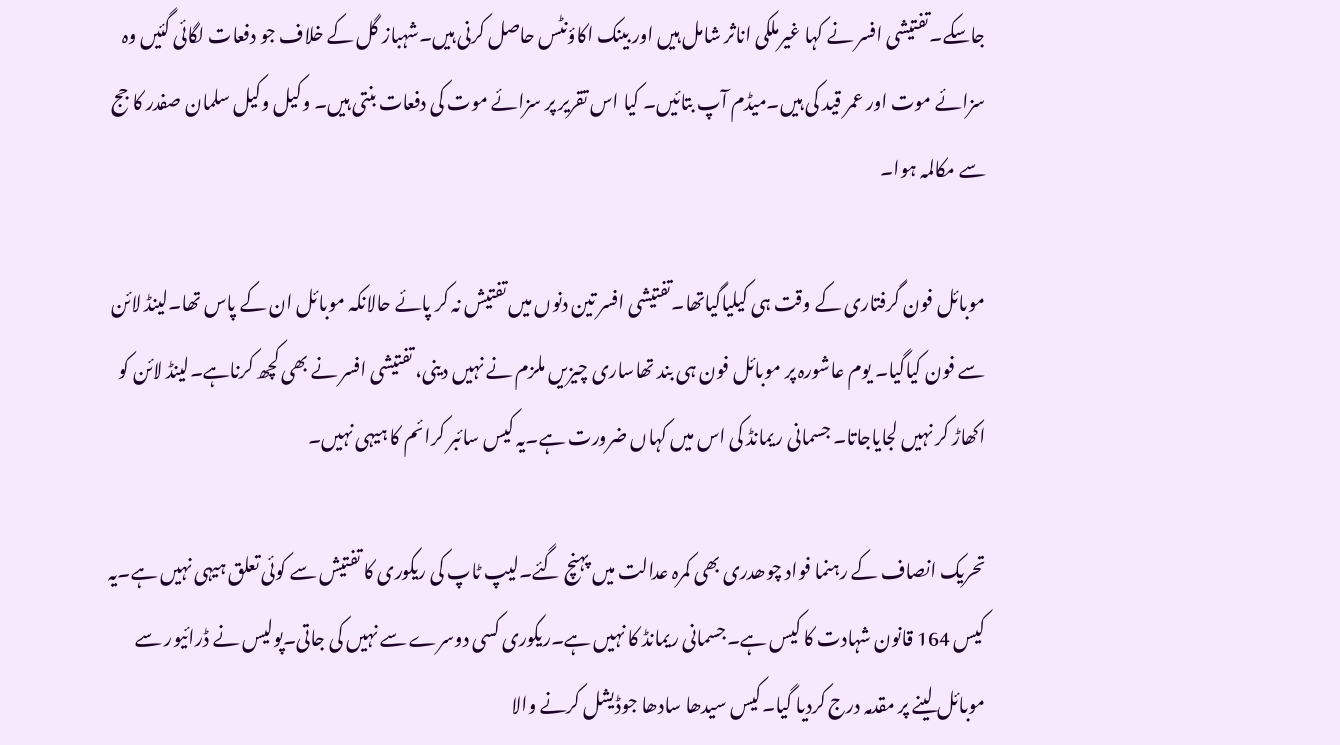جاسکے۔تفتیشی افسر نے کہا غیرملکی اناثر شامل ہیں اور بینک اکاؤنٹس حاصل کرنی ہیں۔شہباز گل کے خلاف جو دفعات لگائی گئیں وہ سزائے موت اور عمر قید کی ہیں۔میڈم آپ بتائیں۔ کیا اس تقریر پر سزائے موت کی دفعات بنتی ہیں۔ وکیل وکیل سلمان صفدر کا جج سے مکالمہ ہوا۔

موبائل فون گرفتاری کے وقت ہی کیلیاگیاتھا۔تفتیشی افسر تین دنوں میں تفتیش نہ کر پائے حالانکہ موبائل ان کے پاس تھا۔لینڈ لائن سے فون کیاگیا۔ یوم عاشورہ پر موبائل فون ہی بند تھاساری چیزیں ملزم نے نہیں دینی، تفتیشی افسر نے بھی کچھ کرناہے۔لینڈ لائن کو اکھاڑ کر نہیں لجایاجاتا۔ جسمانی ریمانڈ کی اس میں کہاں ضرورت ہے۔یہ کیس سائبر کرائم کا ہیہی نہیں۔

تحریک انصاف کے رہنما فواد چوھدری بھی کمرہ عدالت میں پہنچ گئے۔لیپ ٹاپ کی ریکوری کا تفتیش سے کوئی تعلق ہیہی نہیں ہے۔یہ کیس 164 قانون شہادت کا کیس ہے۔جسمانی ریمانڈ کا نہیں ہے۔ریکوری کسی دوسرے سے نہیں کی جاتی۔پولیس نے ڈرائیور سے موبائل لینے پر مقدمہ درج کردیا گیا۔کیس سیدھا سادھا جوڈیشل کرنے والا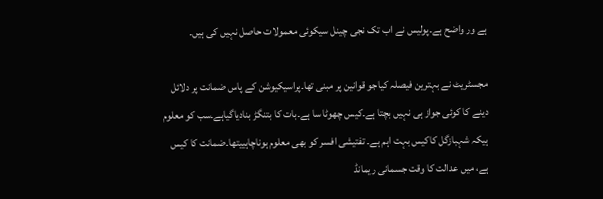ہے ور واضح ہے۔پولیس نے اب تک نجی چینل سیکوئی معمولات حاصل نہیں کی ہیں۔

مجسٹریٹ نے بہترین فیصلہ کیاجو قوانین پر مبنی تھا۔پراسیکیوشن کے پاس ضمانت پر دلائل دینے کا کوئی جواز ہی نہیں بچتا ہے۔کیس چھوٹا سا ہے۔بات کا بتنگڑ بنادیاگیاہے۔سب کو معلوم ہیکہ شہبازگل کاکیس بہت اہم ہے۔ تفتیشی افسر کو بھی معلوم ہوناچاہییتھا۔ضمانت کا کیس ہے، میں عدالت کا وقت جسمانی ریمانڈ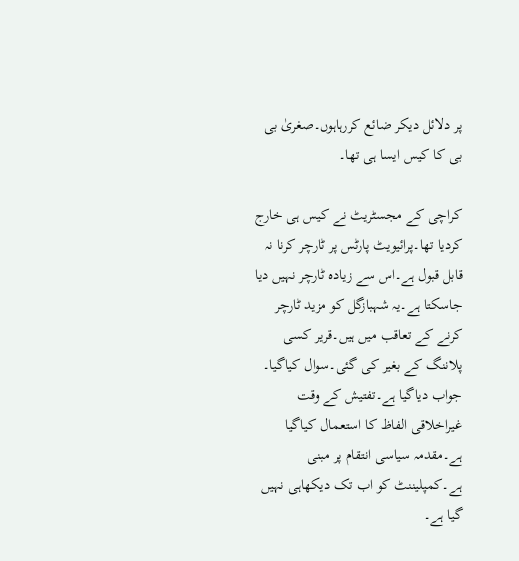پر دلائل دیکر ضائع کررہاہوں۔صغریٰ بی بی کا کیس ایسا ہی تھا۔

کراچی کے مجسٹریٹ نے کیس ہی خارج کردیا تھا۔پرائیویٹ پارٹس پر ٹارچر کرنا نہ قابل قبول ہے۔اس سے زیادہ ٹارچر نہیں دیا جاسکتا ہے۔یہ شہبازگل کو مزید ٹارچر کرنے کے تعاقب میں ہیں۔قریر کسی پلاننگ کے بغیر کی گئی۔سوال کیاگیا۔ جواب دیاگیا ہے۔تفتیش کے وقت غیراخلاقی الفاظ کا استعمال کیاگیا ہے۔مقدمہ سیاسی انتقام پر مبنی ہے۔کمپلیننٹ کو اب تک دیکھاہی نہیں گیا ہے۔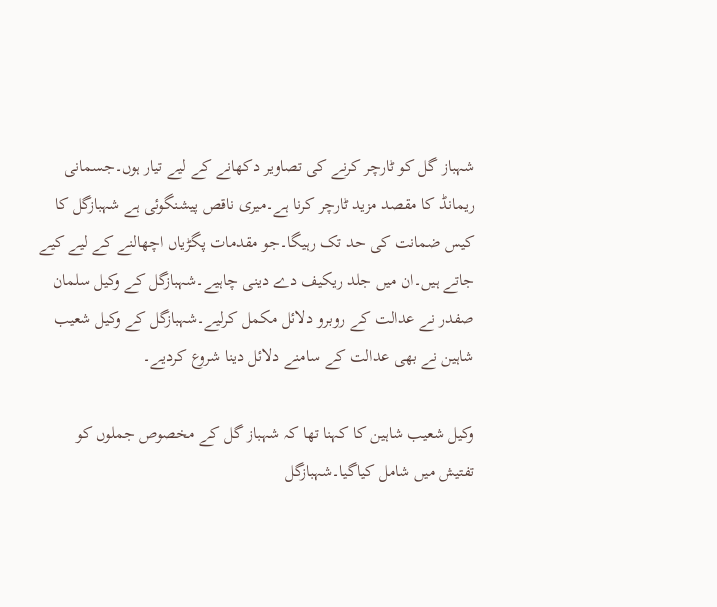شہباز گل کو ٹارچر کرنے کی تصاویر دکھانے کے لیے تیار ہوں۔جسمانی ریمانڈ کا مقصد مزید ٹارچر کرنا ہے۔میری ناقص پیشنگوئی ہے شہبازگل کا کیس ضمانت کی حد تک رہیگا۔جو مقدمات پگڑیاں اچھالنے کے لیے کیے جاتے ہیں۔ان میں جلد ریکیف دے دینی چاہیے۔شہبازگل کے وکیل سلمان صفدر نے عدالت کے روبرو دلائل مکمل کرلیے۔شہبازگل کے وکیل شعیب شاہین نے بھی عدالت کے سامنے دلائل دینا شروع کردیے۔

وکیل شعیب شاہین کا کہنا تھا کہ شہباز گل کے مخصوص جملوں کو تفتیش میں شامل کیاگیا۔شہبازگل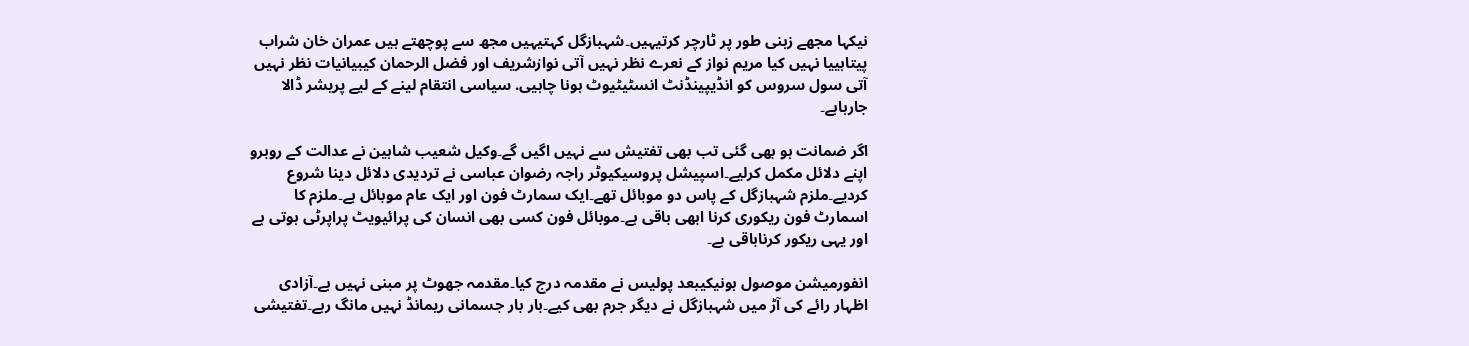نیکہا مجھے زہنی طور پر ٹارچر کرتیہیں۔شہبازگل کہتیہیں مجھ سے پوچھتے ہیں عمران خان شراب پیتاہییا نہیں کیا مریم نواز کے نعرے نظر نہیں آتی نوازشریف اور فضل الرحمان کیبیانیات نظر نہیں آتی سول سروس کو انڈیپینڈنٹ انسٹیٹیوٹ ہونا چاہیی. سیاسی انتقام لینے کے لیے پریشر ڈالا جارہاہے۔

اگر ضمانت ہو بھی گئی تب بھی تفتیش سے نہیں اگیں گے۔وکیل شعیب شاہین نے عدالت کے روبرو اپنے دلائل مکمل کرلیے۔اسپیشل پروسیکیوٹر راجہ رضوان عباسی نے تردیدی دلائل دینا شروع کردیے۔ملزم شہبازگل کے پاس دو موبائل تھے۔ایک سمارٹ فون اور ایک عام موبائل ہے۔ملزم کا اسمارٹ فون ریکوری کرنا ابھی باقی ہے۔موبائل فون کسی بھی انسان کی پرائیویٹ پراپرٹی ہوتی ہے اور یہی ریکور کرناباقی ہے۔

انفورمیشن موصول ہونیکیبعد پولیس نے مقدمہ درج کیا۔مقدمہ جھوٹ پر مبنی نہیں ہے۔آزادی اظہار رائے کی آڑ میں شہبازگل نے دیگر جرم بھی کیے۔بار بار جسمانی ریمانڈ نہیں مانگ رہے۔تفتیشی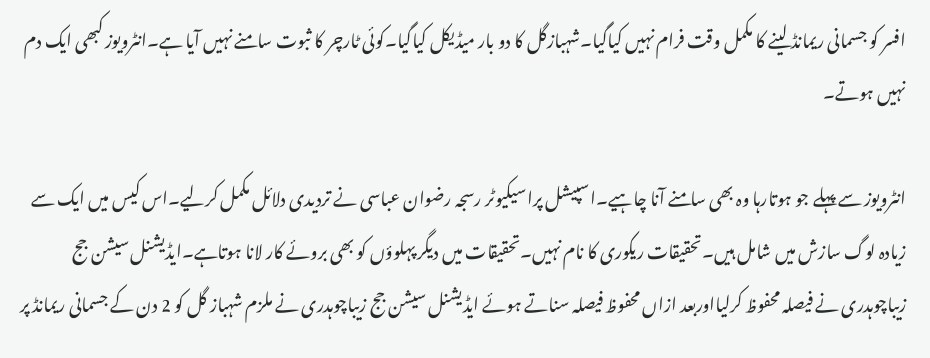افسر کو جسمانی ریمانڈ لینے کا مکمل وقت فرام نہیں کیاگیا۔شہبازگل کا دو بار میڈیکل کیاگیا۔کوئی ٹارچر کا ثبوت سامنے نہیں آیا ہے۔انٹرویوز کبھی ایک دم نہیں ہوتے۔

انٹرویوز سے پہلے جو ہوتارہا وہ بھی سامنے آنا چاہیے۔اسپیشل پراسیکیوٹر رسجہ رضوان عباسی نے تردیدی دلائل مکمل کرلیے۔اس کیس میں ایک سے زیادہ لوگ سازش میں شامل ہیں۔تحقیقات ریکوری کا نام نہیں۔تحقیقات میں دیگر پہلوؤں کو بھی بروئے کار لانا ہوتاہے۔ایڈیشنل سیشن جج زیباچوہدری نے فیصلہ محفوظ کرلیااوربعد ازاں محفوظ فیصلہ سناتے ہوئے ایڈیشنل سیشن جج زیباچوہدری نے ملزم شہباز گل کو 2 دن کے جسمانی ریمانڈ پر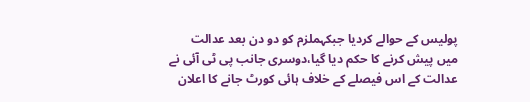پولیس کے حوالے کردیا جبکہملزم کو دو دن بعد عدالت میں پیش کرنے کا حکم دیا گیا،دوسری جانب پی ٹی آئی نے عدالت کے اس فیصلے کے خلاف ہائی کورٹ جانے کا اعلان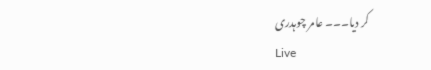کر دیا۔۔۔ عامر چوہدری
Live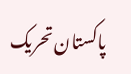پاکستان تحریک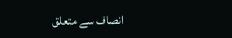انصاف سے متعلق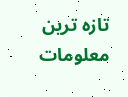تازہ ترین معلومات